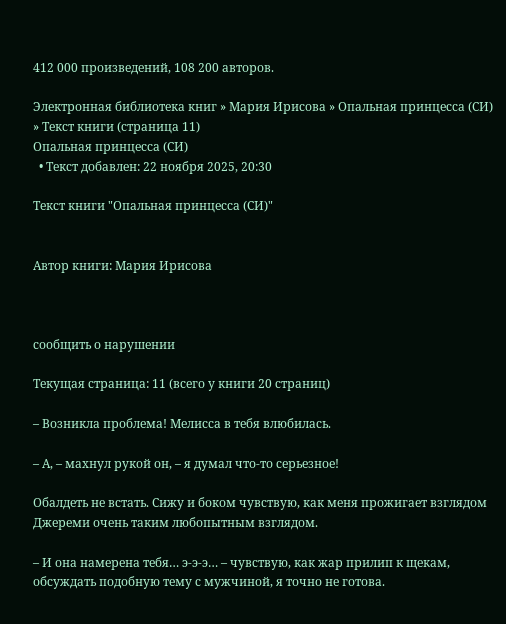412 000 произведений, 108 200 авторов.

Электронная библиотека книг » Мария Ирисова » Опальная принцесса (СИ) » Текст книги (страница 11)
Опальная принцесса (СИ)
  • Текст добавлен: 22 ноября 2025, 20:30

Текст книги "Опальная принцесса (СИ)"


Автор книги: Мария Ирисова



сообщить о нарушении

Текущая страница: 11 (всего у книги 20 страниц)

– Возникла проблема! Мелисса в тебя влюбилась.

– А, – махнул рукой он, – я думал что-то серьезное!

Обалдеть не встать. Сижу и боком чувствую, как меня прожигает взглядом Джереми очень таким любопытным взглядом.

– И она намерена тебя… э-э-э… – чувствую, как жар прилип к щекам, обсуждать подобную тему с мужчиной, я точно не готова.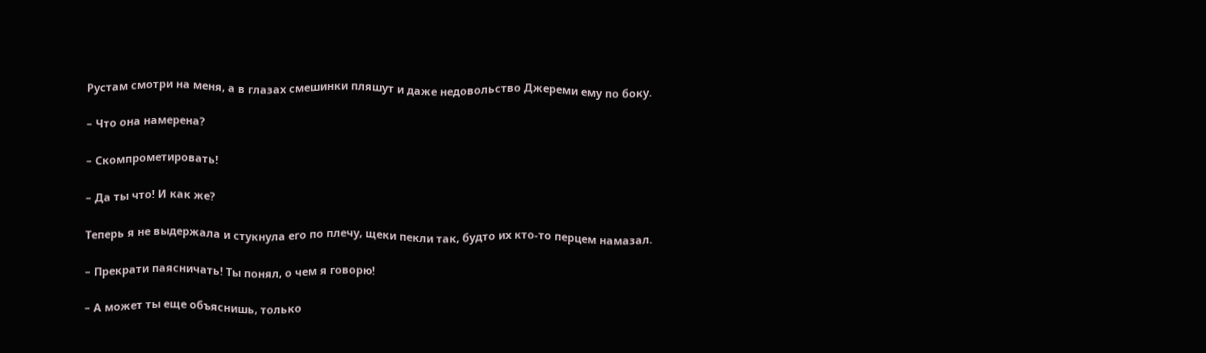Рустам смотри на меня, а в глазах смешинки пляшут и даже недовольство Джереми ему по боку.

– Что она намерена?

– Скомпрометировать!

– Да ты что! И как же?

Теперь я не выдержала и стукнула его по плечу, щеки пекли так, будто их кто-то перцем намазал.

– Прекрати паясничать! Ты понял, о чем я говорю!

– А может ты еще объяснишь, только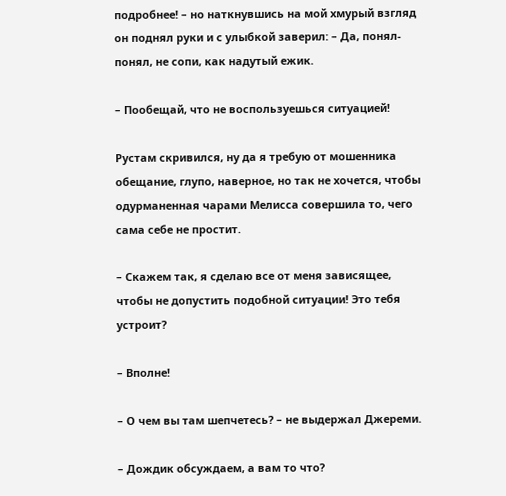подробнее! – но наткнувшись на мой хмурый взгляд он поднял руки и с улыбкой заверил: – Да, понял-понял, не сопи, как надутый ежик.

– Пообещай, что не воспользуешься ситуацией!

Рустам скривился, ну да я требую от мошенника обещание, глупо, наверное, но так не хочется, чтобы одурманенная чарами Мелисса совершила то, чего сама себе не простит.

– Скажем так, я сделаю все от меня зависящее, чтобы не допустить подобной ситуации! Это тебя устроит?

– Вполне!

– О чем вы там шепчетесь? – не выдержал Джереми.

– Дождик обсуждаем, а вам то что?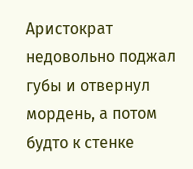Аристократ недовольно поджал губы и отвернул мордень, а потом будто к стенке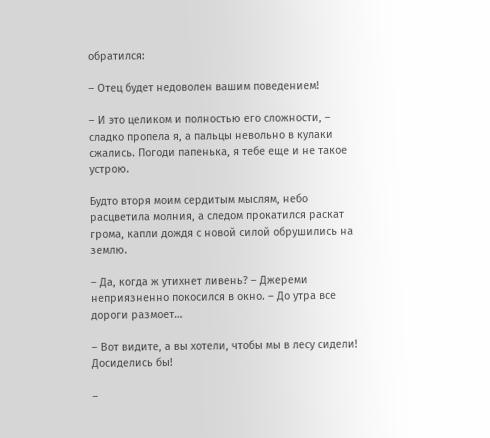обратился:

– Отец будет недоволен вашим поведением!

– И это целиком и полностью его сложности, – сладко пропела я, а пальцы невольно в кулаки сжались. Погоди папенька, я тебе еще и не такое устрою.

Будто вторя моим сердитым мыслям, небо расцветила молния, а следом прокатился раскат грома, капли дождя с новой силой обрушились на землю.

– Да, когда ж утихнет ливень? – Джереми неприязненно покосился в окно. – До утра все дороги размоет…

– Вот видите, а вы хотели, чтобы мы в лесу сидели! Досиделись бы!

–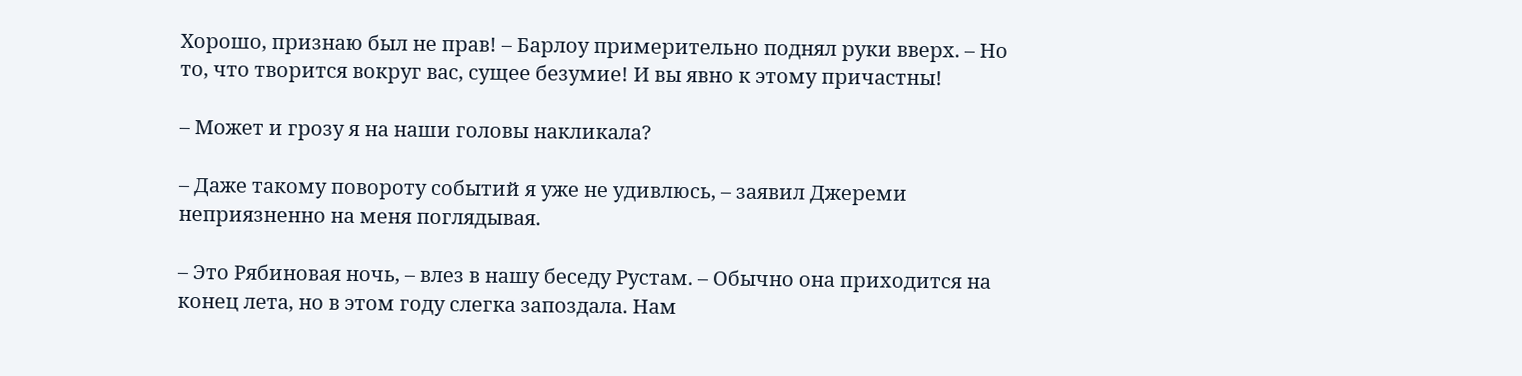Хорошо, признаю был не прав! – Барлоу примерительно поднял руки вверх. – Но то, что творится вокруг вас, сущее безумие! И вы явно к этому причастны!

– Может и грозу я на наши головы накликала?

– Даже такому повороту событий я уже не удивлюсь, – заявил Джереми неприязненно на меня поглядывая.

– Это Рябиновая ночь, – влез в нашу беседу Рустам. – Обычно она приходится на конец лета, но в этом году слегка запоздала. Нам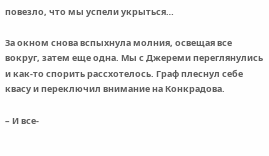повезло, что мы успели укрыться…

За окном снова вспыхнула молния, освещая все вокруг, затем еще одна. Мы с Джереми переглянулись и как-то спорить рассхотелось. Граф плеснул себе квасу и переключил внимание на Конкрадова.

– И все-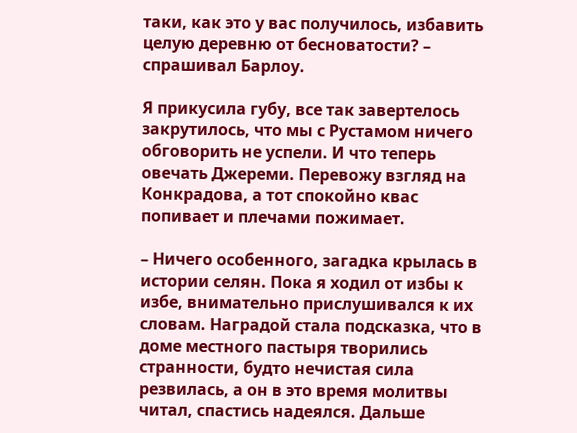таки, как это у вас получилось, избавить целую деревню от бесноватости? – спрашивал Барлоу.

Я прикусила губу, все так завертелось закрутилось, что мы с Рустамом ничего обговорить не успели. И что теперь овечать Джереми. Перевожу взгляд на Конкрадова, а тот спокойно квас попивает и плечами пожимает.

– Ничего особенного, загадка крылась в истории селян. Пока я ходил от избы к избе, внимательно прислушивался к их словам. Наградой стала подсказка, что в доме местного пастыря творились странности, будто нечистая сила резвилась, а он в это время молитвы читал, спастись надеялся. Дальше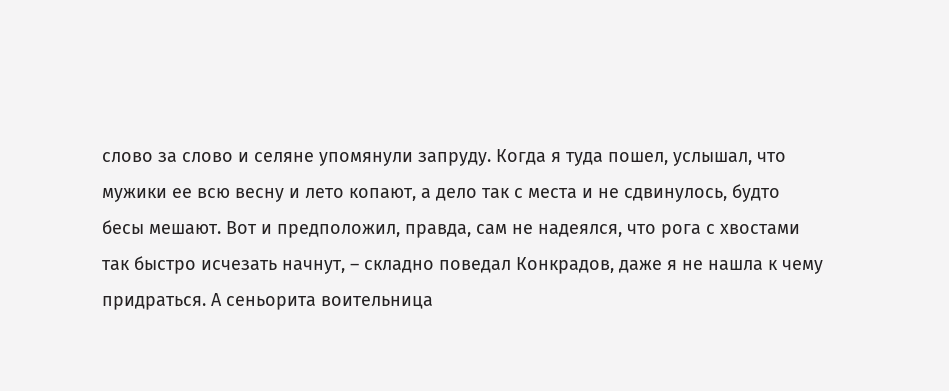слово за слово и селяне упомянули запруду. Когда я туда пошел, услышал, что мужики ее всю весну и лето копают, а дело так с места и не сдвинулось, будто бесы мешают. Вот и предположил, правда, сам не надеялся, что рога с хвостами так быстро исчезать начнут, – складно поведал Конкрадов, даже я не нашла к чему придраться. А сеньорита воительница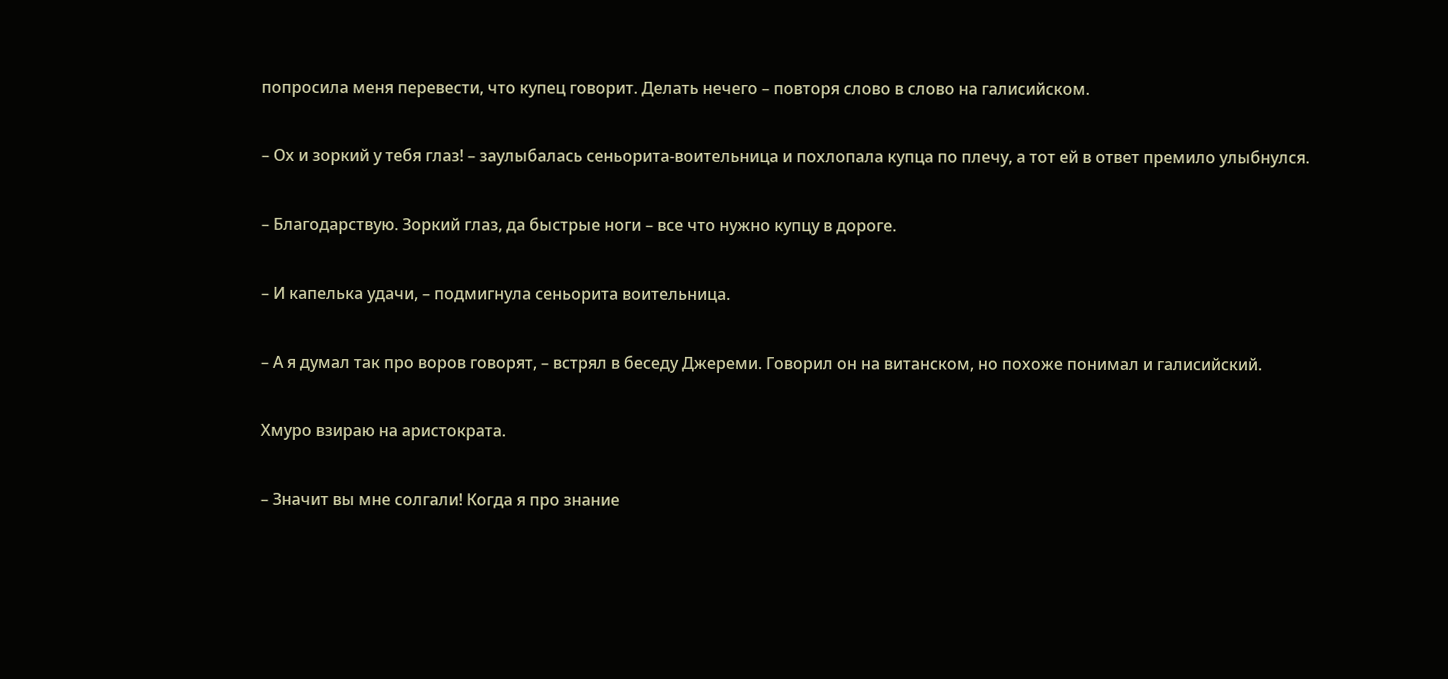попросила меня перевести, что купец говорит. Делать нечего – повторя слово в слово на галисийском.

– Ох и зоркий у тебя глаз! – заулыбалась сеньорита-воительница и похлопала купца по плечу, а тот ей в ответ премило улыбнулся.

– Благодарствую. Зоркий глаз, да быстрые ноги – все что нужно купцу в дороге.

– И капелька удачи, – подмигнула сеньорита воительница.

– А я думал так про воров говорят, – встрял в беседу Джереми. Говорил он на витанском, но похоже понимал и галисийский.

Хмуро взираю на аристократа.

– Значит вы мне солгали! Когда я про знание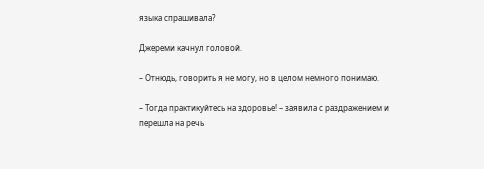языка спрашивала?

Джереми качнул головой.

– Отнюдь, говорить я не могу, но в целом немного понимаю.

– Тогда практикуйтесь на здоровье! – заявила с раздражением и перешла на речь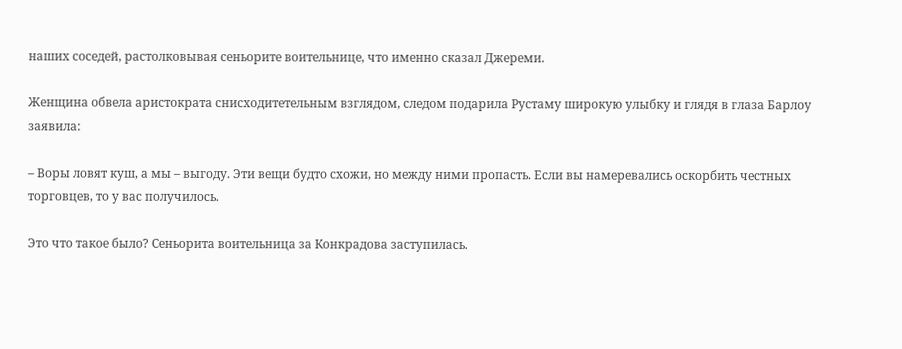наших соседей, растолковывая сеньорите воительнице, что именно сказал Джереми.

Женщина обвела аристократа снисходитетельным взглядом, следом подарила Рустаму широкую улыбку и глядя в глаза Барлоу заявила:

– Воры ловят куш, а мы – выгоду. Эти вещи будто схожи, но между ними пропасть. Если вы намеревались оскорбить честных торговцев, то у вас получилось.

Это что такое было? Сеньорита воительница за Конкрадова заступилась.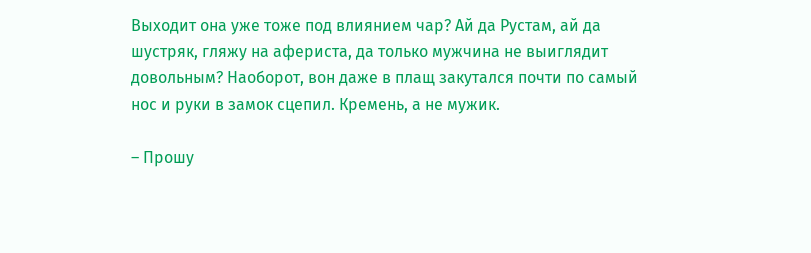Выходит она уже тоже под влиянием чар? Ай да Рустам, ай да шустряк, гляжу на афериста, да только мужчина не выиглядит довольным? Наоборот, вон даже в плащ закутался почти по самый нос и руки в замок сцепил. Кремень, а не мужик.

– Прошу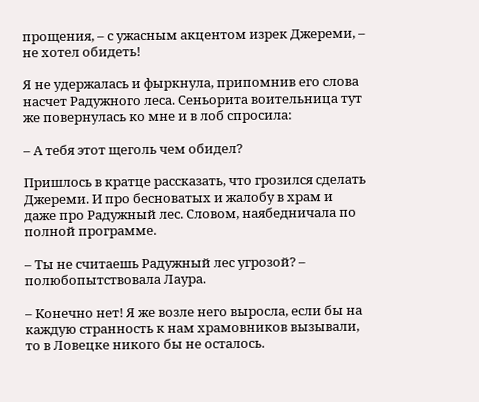прощения, – с ужасным акцентом изрек Джереми, – не хотел обидеть!

Я не удержалась и фыркнула, припомнив его слова насчет Радужного леса. Сеньорита воительница тут же повернулась ко мне и в лоб спросила:

– А тебя этот щеголь чем обидел?

Пришлось в кратце рассказать, что грозился сделать Джереми. И про бесноватых и жалобу в храм и даже про Радужный лес. Словом, наябедничала по полной программе.

– Ты не считаешь Радужный лес угрозой? – полюбопытствовала Лаура.

– Конечно нет! Я же возле него выросла, если бы на каждую странность к нам храмовников вызывали, то в Ловецке никого бы не осталось.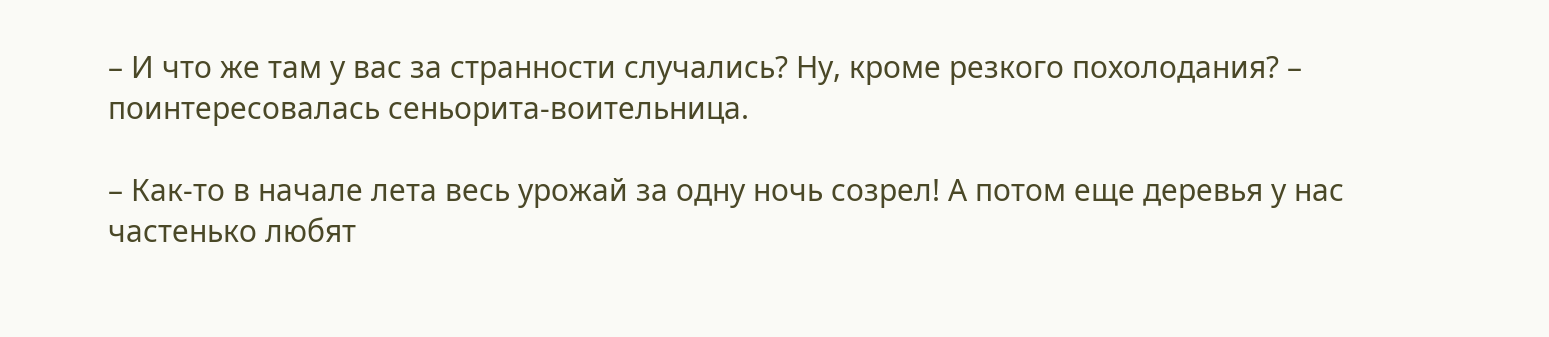– И что же там у вас за странности случались? Ну, кроме резкого похолодания? – поинтересовалась сеньорита-воительница.

– Как-то в начале лета весь урожай за одну ночь созрел! А потом еще деревья у нас частенько любят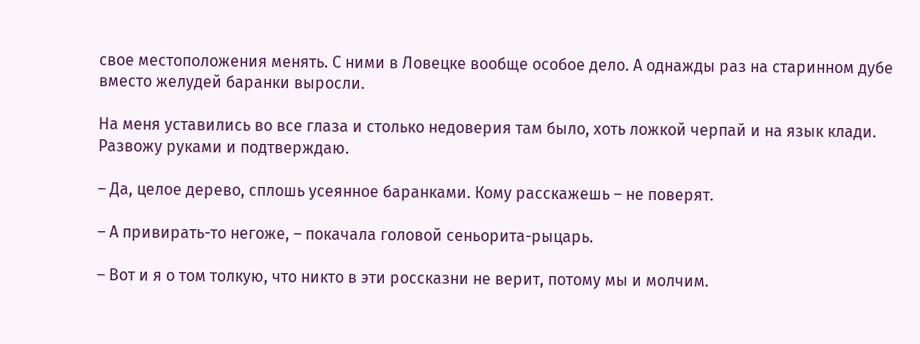свое местоположения менять. С ними в Ловецке вообще особое дело. А однажды раз на старинном дубе вместо желудей баранки выросли.

На меня уставились во все глаза и столько недоверия там было, хоть ложкой черпай и на язык клади. Развожу руками и подтверждаю.

– Да, целое дерево, сплошь усеянное баранками. Кому расскажешь – не поверят.

– А привирать-то негоже, – покачала головой сеньорита-рыцарь.

– Вот и я о том толкую, что никто в эти россказни не верит, потому мы и молчим.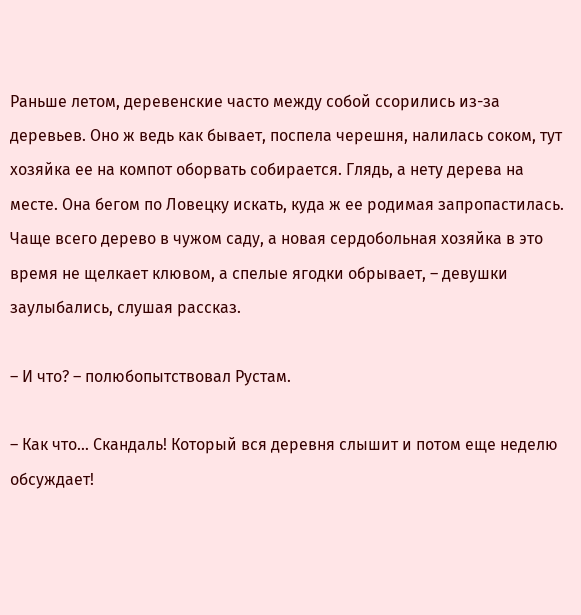Раньше летом, деревенские часто между собой ссорились из-за деревьев. Оно ж ведь как бывает, поспела черешня, налилась соком, тут хозяйка ее на компот оборвать собирается. Глядь, а нету дерева на месте. Она бегом по Ловецку искать, куда ж ее родимая запропастилась. Чаще всего дерево в чужом саду, а новая сердобольная хозяйка в это время не щелкает клювом, а спелые ягодки обрывает, – девушки заулыбались, слушая рассказ.

– И что? – полюбопытствовал Рустам.

– Как что… Скандаль! Который вся деревня слышит и потом еще неделю обсуждает!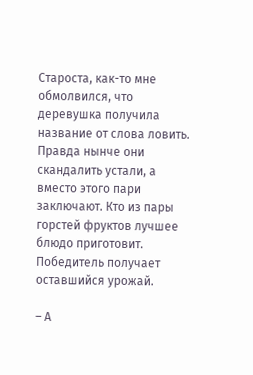Староста, как-то мне обмолвился, что деревушка получила название от слова ловить. Правда нынче они скандалить устали, а вместо этого пари заключают. Кто из пары горстей фруктов лучшее блюдо приготовит. Победитель получает оставшийся урожай.

– А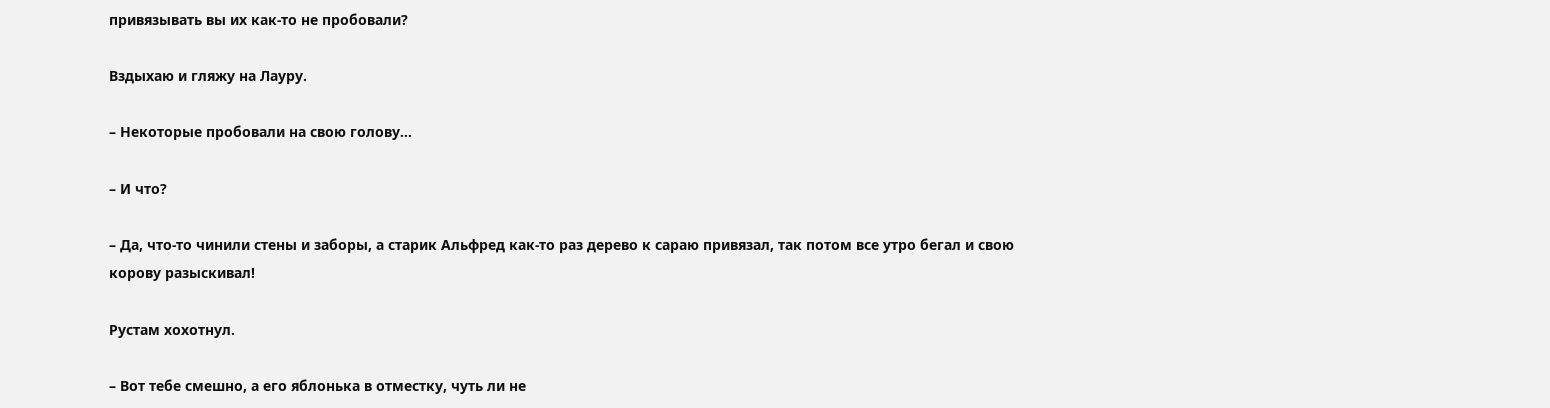привязывать вы их как-то не пробовали?

Вздыхаю и гляжу на Лауру.

– Некоторые пробовали на свою голову…

– И что?

– Да, что-то чинили стены и заборы, а старик Альфред как-то раз дерево к сараю привязал, так потом все утро бегал и свою корову разыскивал!

Рустам хохотнул.

– Вот тебе смешно, а его яблонька в отместку, чуть ли не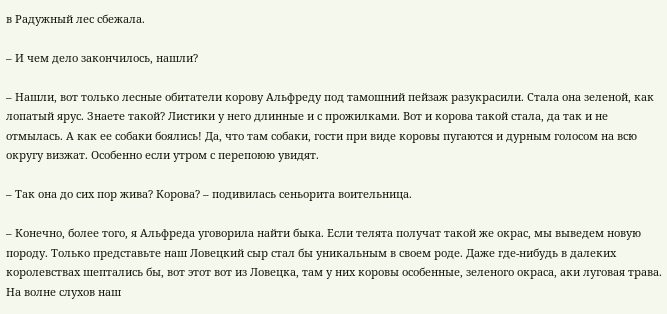в Радужный лес сбежала.

– И чем дело закончилось, нашли?

– Нашли, вот только лесные обитатели корову Альфреду под тамошний пейзаж разукрасили. Стала она зеленой, как лопатый ярус. Знаете такой? Листики у него длинные и с прожилками. Вот и корова такой стала, да так и не отмылась. А как ее собаки боялись! Да, что там собаки, гости при виде коровы пугаются и дурным голосом на всю округу визжат. Особенно если утром с перепоюю увидят.

– Так она до сих пор жива? Корова? – подивилась сеньорита воительница.

– Конечно, более того, я Альфреда уговорила найти быка. Если телята получат такой же окрас, мы выведем новую породу. Только представьте наш Ловецкий сыр стал бы уникальным в своем роде. Даже где-нибудь в далеких королевствах шептались бы, вот этот вот из Ловецка, там у них коровы особенные, зеленого окраса, аки луговая трава. На волне слухов наш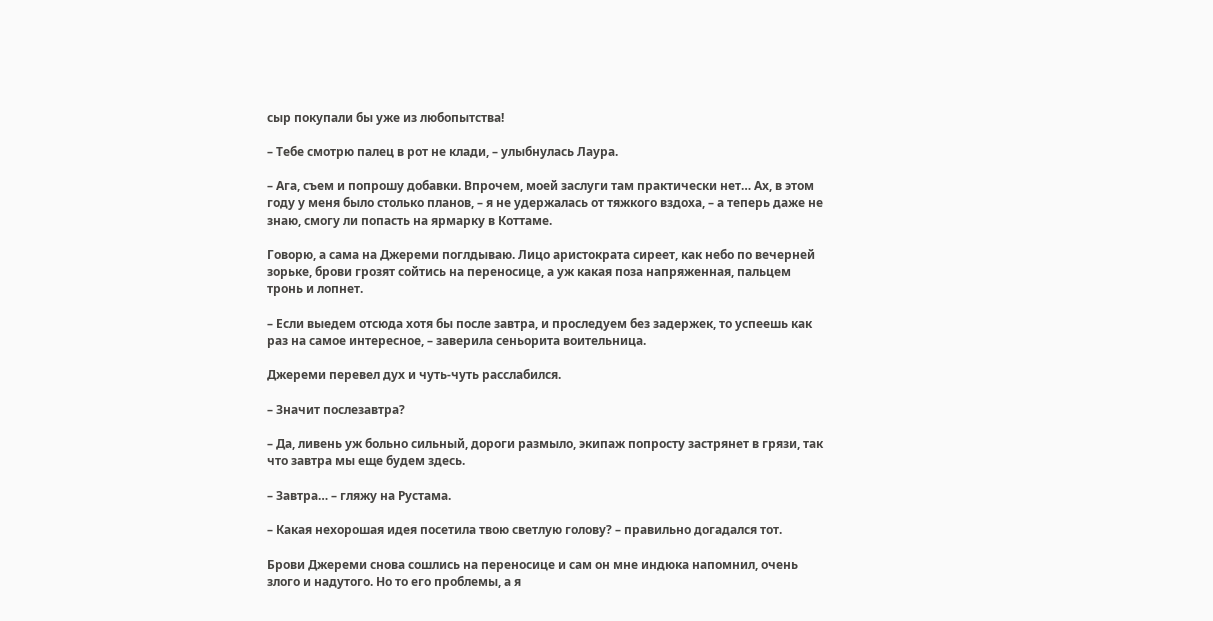сыр покупали бы уже из любопытства!

– Тебе смотрю палец в рот не клади, – улыбнулась Лаура.

– Ага, съем и попрошу добавки. Впрочем, моей заслуги там практически нет… Ах, в этом году у меня было столько планов, – я не удержалась от тяжкого вздоха, – а теперь даже не знаю, смогу ли попасть на ярмарку в Коттаме.

Говорю, а сама на Джереми поглдываю. Лицо аристократа сиреет, как небо по вечерней зорьке, брови грозят сойтись на переносице, а уж какая поза напряженная, пальцем тронь и лопнет.

– Если выедем отсюда хотя бы после завтра, и проследуем без задержек, то успеешь как раз на самое интересное, – заверила сеньорита воительница.

Джереми перевел дух и чуть-чуть расслабился.

– Значит послезавтра?

– Да, ливень уж больно сильный, дороги размыло, экипаж попросту застрянет в грязи, так что завтра мы еще будем здесь.

– Завтра… – гляжу на Рустама.

– Какая нехорошая идея посетила твою светлую голову? – правильно догадался тот.

Брови Джереми снова сошлись на переносице и сам он мне индюка напомнил, очень злого и надутого. Но то его проблемы, а я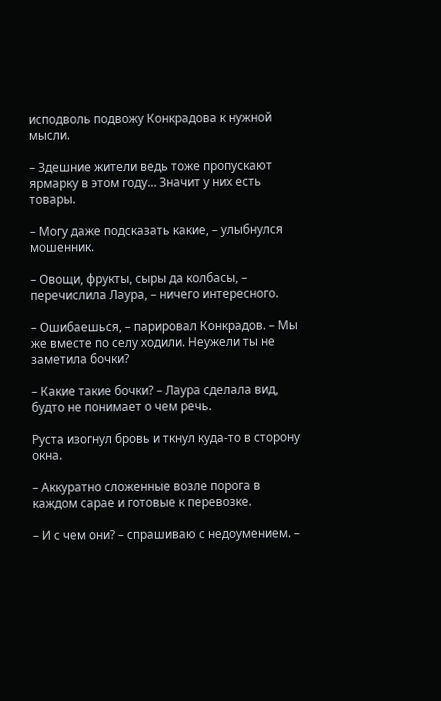исподволь подвожу Конкрадова к нужной мысли.

– Здешние жители ведь тоже пропускают ярмарку в этом году… Значит у них есть товары.

– Могу даже подсказать какие, – улыбнулся мошенник.

– Овощи, фрукты, сыры да колбасы, – перечислила Лаура, – ничего интересного.

– Ошибаешься, – парировал Конкрадов. – Мы же вместе по селу ходили. Неужели ты не заметила бочки?

– Какие такие бочки? – Лаура сделала вид, будто не понимает о чем речь.

Руста изогнул бровь и ткнул куда-то в сторону окна.

– Аккуратно сложенные возле порога в каждом сарае и готовые к перевозке.

– И с чем они? – спрашиваю с недоумением. –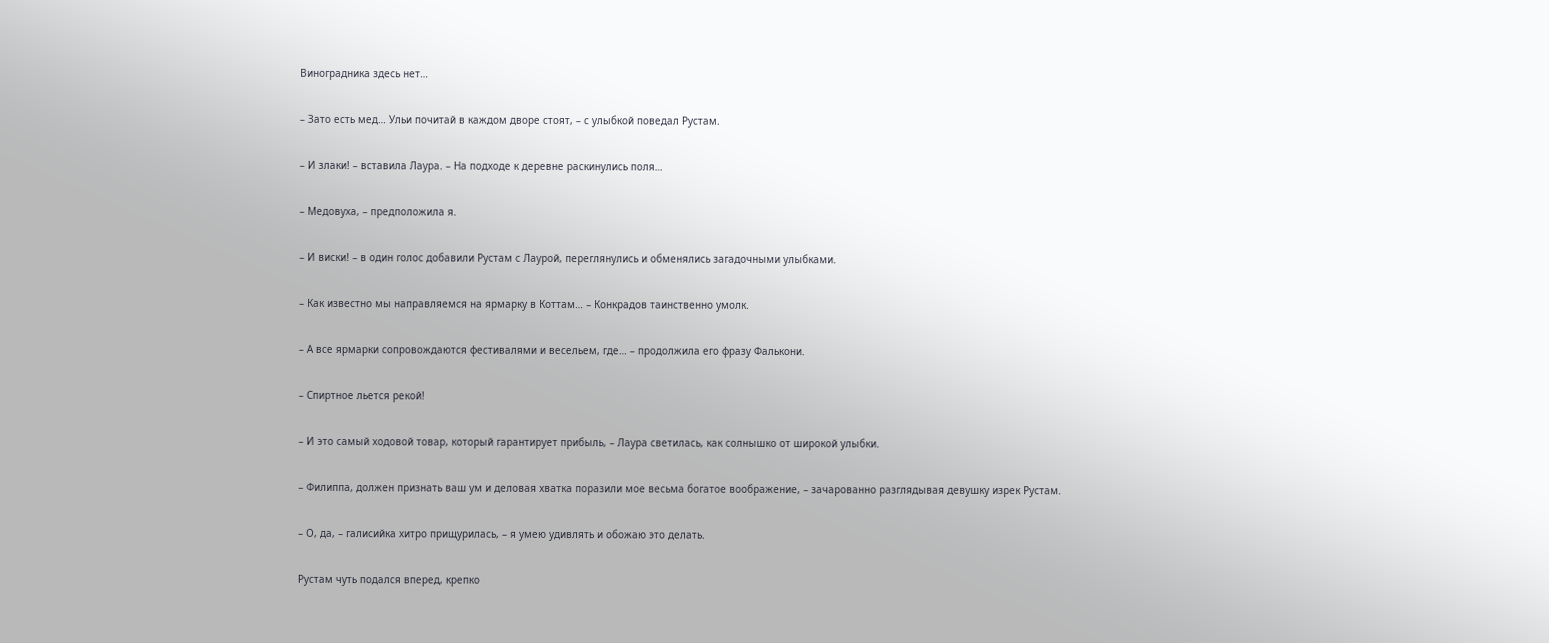Виноградника здесь нет…

– Зато есть мед… Ульи почитай в каждом дворе стоят, – с улыбкой поведал Рустам.

– И злаки! – вставила Лаура. – На подходе к деревне раскинулись поля…

– Медовуха, – предположила я.

– И виски! – в один голос добавили Рустам с Лаурой, переглянулись и обменялись загадочными улыбками.

– Как известно мы направляемся на ярмарку в Коттам… – Конкрадов таинственно умолк.

– А все ярмарки сопровождаются фестивалями и весельем, где… – продолжила его фразу Фалькони.

– Спиртное льется рекой!

– И это самый ходовой товар, который гарантирует прибыль, – Лаура светилась, как солнышко от широкой улыбки.

– Филиппа, должен признать ваш ум и деловая хватка поразили мое весьма богатое воображение, – зачарованно разглядывая девушку изрек Рустам.

– О, да, – галисийка хитро прищурилась, – я умею удивлять и обожаю это делать.

Рустам чуть подался вперед, крепко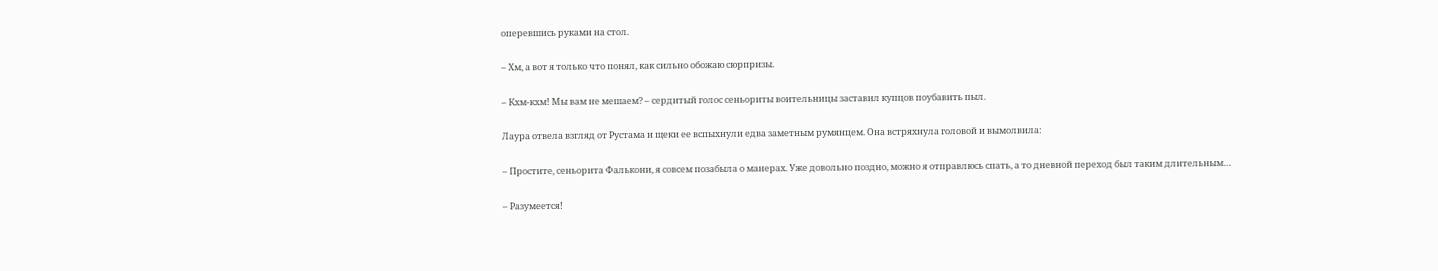оперевшись руками на стол.

– Хм, а вот я только что понял, как сильно обожаю сюрпризы.

– Кхм-кхм! Мы вам не мешаем? – сердитый голос сеньориты воительницы заставил купцов поубавить пыл.

Лаура отвела взгляд от Рустама и щеки ее вспыхнули едва заметным румянцем. Она встряхнула головой и вымолвила:

– Простите, сеньорита Фалькони, я совсем позабыла о манерах. Уже довольно поздно, можно я отправлюсь спать, а то дневной переход был таким длительным…

– Разумеется!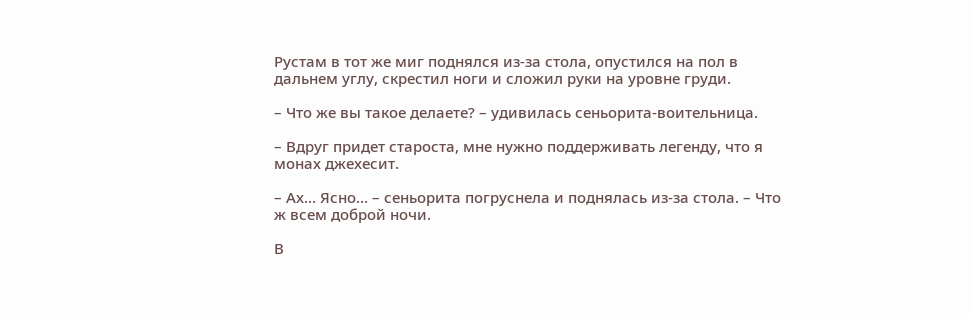Рустам в тот же миг поднялся из-за стола, опустился на пол в дальнем углу, скрестил ноги и сложил руки на уровне груди.

– Что же вы такое делаете? – удивилась сеньорита-воительница.

– Вдруг придет староста, мне нужно поддерживать легенду, что я монах джехесит.

– Ах… Ясно… – сеньорита погруснела и поднялась из-за стола. – Что ж всем доброй ночи.

В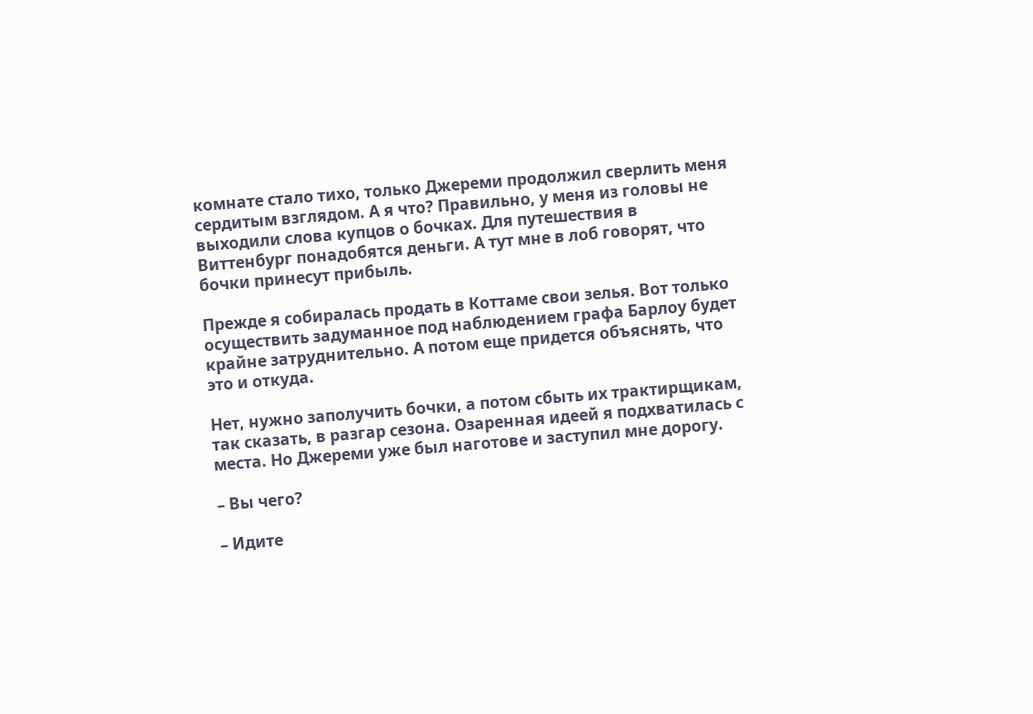комнате стало тихо, только Джереми продолжил сверлить меня сердитым взглядом. А я что? Правильно, у меня из головы не выходили слова купцов о бочках. Для путешествия в Виттенбург понадобятся деньги. А тут мне в лоб говорят, что бочки принесут прибыль.

Прежде я собиралась продать в Коттаме свои зелья. Вот только осуществить задуманное под наблюдением графа Барлоу будет крайне затруднительно. А потом еще придется объяснять, что это и откуда.

Нет, нужно заполучить бочки, а потом сбыть их трактирщикам, так сказать, в разгар сезона. Озаренная идеей я подхватилась с места. Но Джереми уже был наготове и заступил мне дорогу.

– Вы чего?

– Идите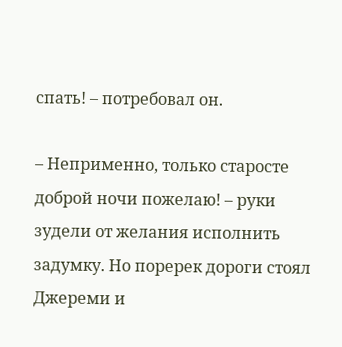спать! – потребовал он.

– Неприменно, только старосте доброй ночи пожелаю! – руки зудели от желания исполнить задумку. Но поререк дороги стоял Джереми и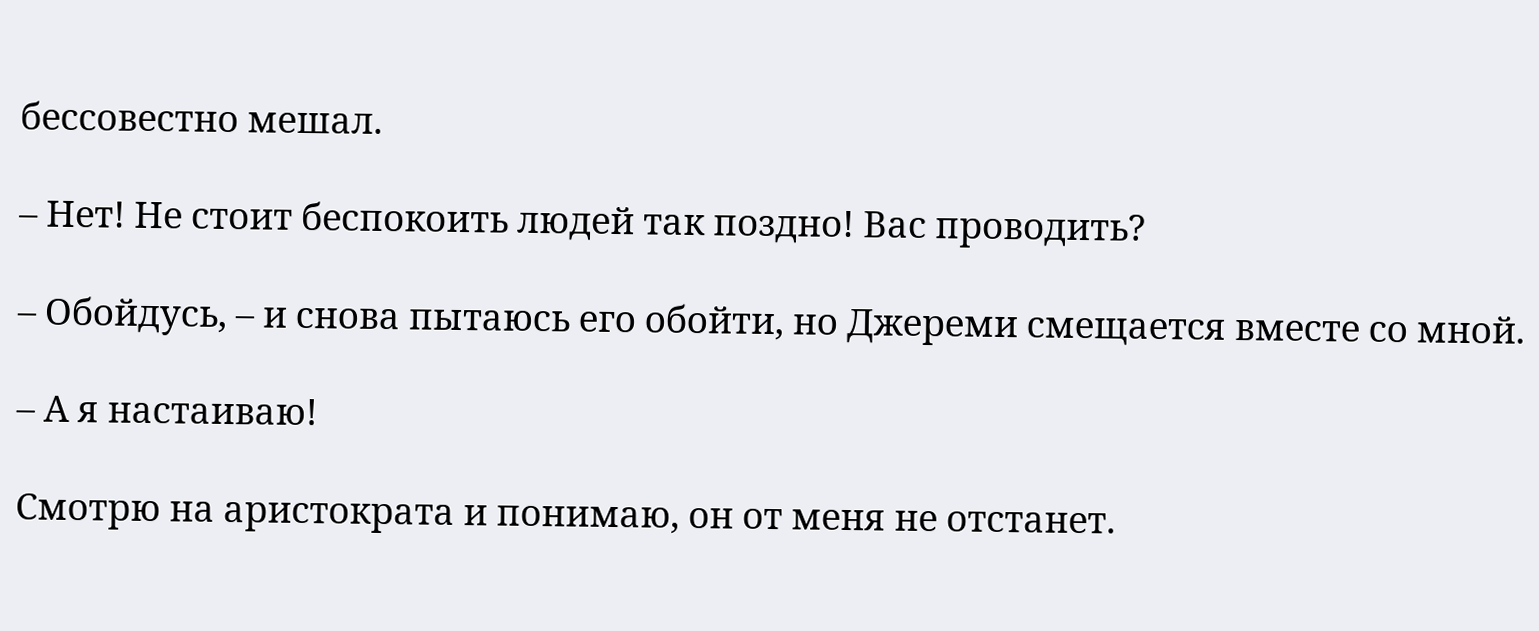бессовестно мешал.

– Нет! Не стоит беспокоить людей так поздно! Вас проводить?

– Обойдусь, – и снова пытаюсь его обойти, но Джереми смещается вместе со мной.

– А я настаиваю!

Смотрю на аристократа и понимаю, он от меня не отстанет.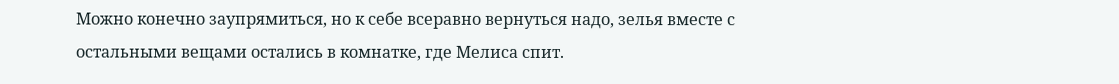Можно конечно заупрямиться, но к себе всеравно вернуться надо, зелья вместе с остальными вещами остались в комнатке, где Мелиса спит.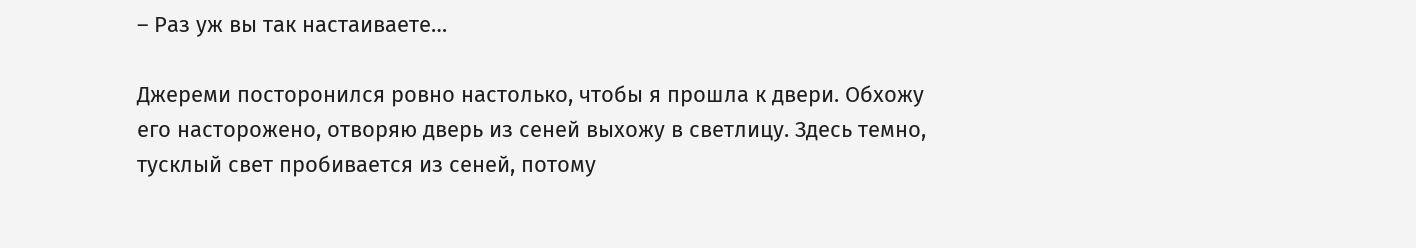– Раз уж вы так настаиваете…

Джереми посторонился ровно настолько, чтобы я прошла к двери. Обхожу его насторожено, отворяю дверь из сеней выхожу в светлицу. Здесь темно, тусклый свет пробивается из сеней, потому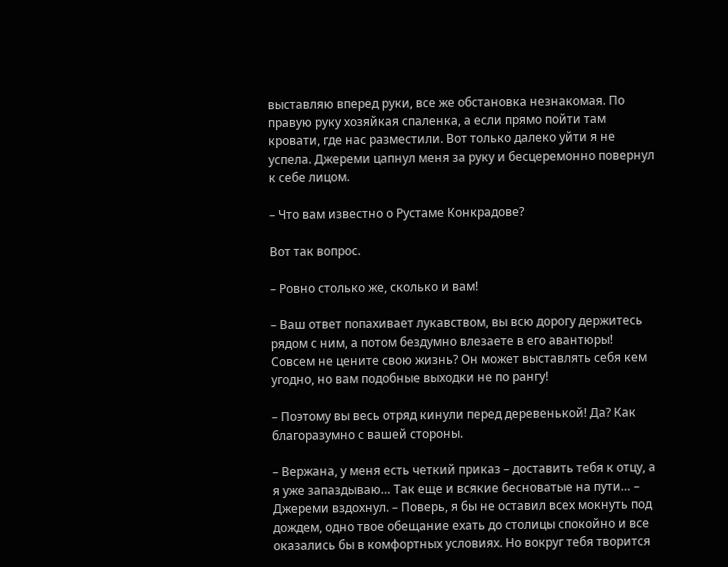выставляю вперед руки, все же обстановка незнакомая. По правую руку хозяйкая спаленка, а если прямо пойти там кровати, где нас разместили. Вот только далеко уйти я не успела. Джереми цапнул меня за руку и бесцеремонно повернул к себе лицом.

– Что вам известно о Рустаме Конкрадове?

Вот так вопрос.

– Ровно столько же, сколько и вам!

– Ваш ответ попахивает лукавством, вы всю дорогу держитесь рядом с ним, а потом бездумно влезаете в его авантюры! Совсем не цените свою жизнь? Он может выставлять себя кем угодно, но вам подобные выходки не по рангу!

– Поэтому вы весь отряд кинули перед деревенькой! Да? Как благоразумно с вашей стороны.

– Вержана, у меня есть четкий приказ – доставить тебя к отцу, а я уже запаздываю… Так еще и всякие бесноватые на пути… – Джереми вздохнул. – Поверь, я бы не оставил всех мокнуть под дождем, одно твое обещание ехать до столицы спокойно и все оказались бы в комфортных условиях. Но вокруг тебя творится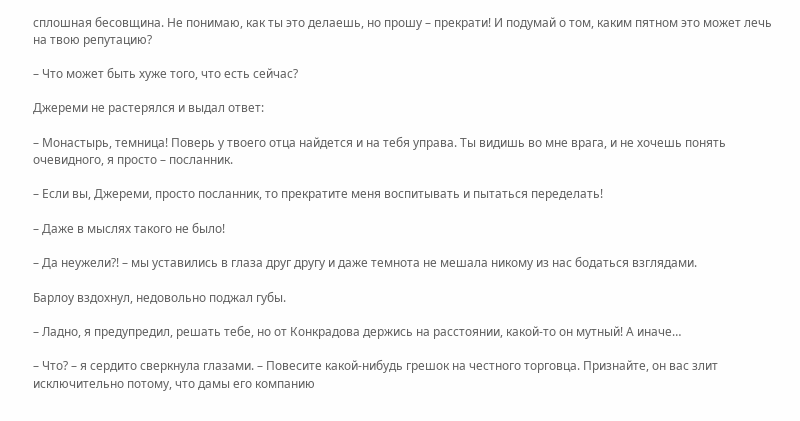сплошная бесовщина. Не понимаю, как ты это делаешь, но прошу – прекрати! И подумай о том, каким пятном это может лечь на твою репутацию?

– Что может быть хуже того, что есть сейчас?

Джереми не растерялся и выдал ответ:

– Монастырь, темница! Поверь у твоего отца найдется и на тебя управа. Ты видишь во мне врага, и не хочешь понять очевидного, я просто – посланник.

– Если вы, Джереми, просто посланник, то прекратите меня воспитывать и пытаться переделать!

– Даже в мыслях такого не было!

– Да неужели?! – мы уставились в глаза друг другу и даже темнота не мешала никому из нас бодаться взглядами.

Барлоу вздохнул, недовольно поджал губы.

– Ладно, я предупредил, решать тебе, но от Конкрадова держись на расстоянии, какой-то он мутный! А иначе…

– Что? – я сердито сверкнула глазами. – Повесите какой-нибудь грешок на честного торговца. Признайте, он вас злит исключительно потому, что дамы его компанию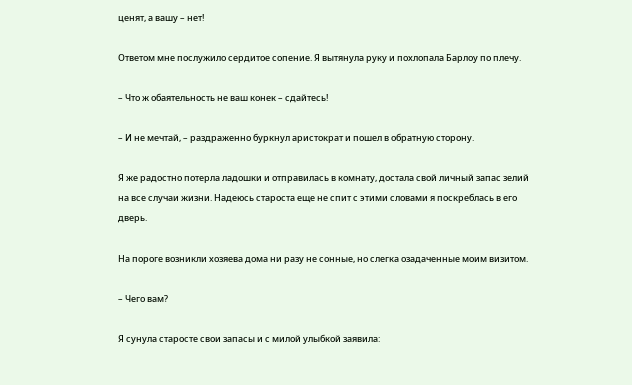ценят, а вашу – нет!

Ответом мне послужило сердитое сопение. Я вытянула руку и похлопала Барлоу по плечу.

– Что ж обаятельность не ваш конек – сдайтесь!

– И не мечтай, – раздраженно буркнул аристократ и пошел в обратную сторону.

Я же радостно потерла ладошки и отправилась в комнату, достала свой личный запас зелий на все случаи жизни. Надеюсь староста еще не спит с этими словами я поскреблась в его дверь.

На пороге возникли хозяева дома ни разу не сонные, но слегка озадаченные моим визитом.

– Чего вам?

Я сунула старосте свои запасы и с милой улыбкой заявила: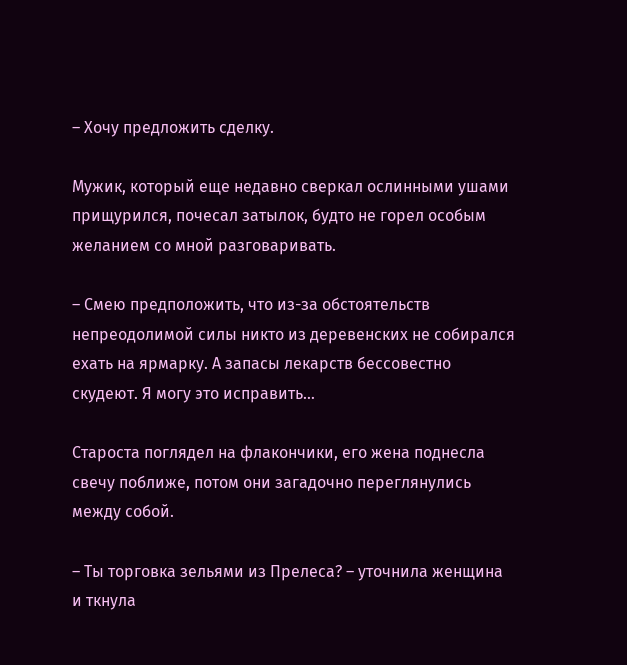– Хочу предложить сделку.

Мужик, который еще недавно сверкал ослинными ушами прищурился, почесал затылок, будто не горел особым желанием со мной разговаривать.

– Смею предположить, что из-за обстоятельств непреодолимой силы никто из деревенских не собирался ехать на ярмарку. А запасы лекарств бессовестно скудеют. Я могу это исправить…

Староста поглядел на флакончики, его жена поднесла свечу поближе, потом они загадочно переглянулись между собой.

– Ты торговка зельями из Прелеса? – уточнила женщина и ткнула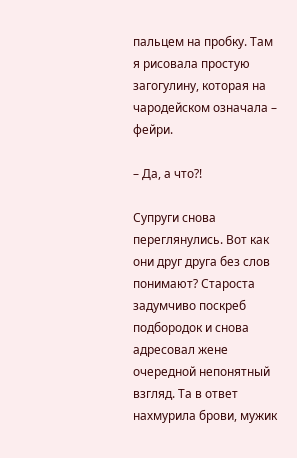пальцем на пробку. Там я рисовала простую загогулину, которая на чародейском означала – фейри.

– Да, а что?!

Супруги снова переглянулись. Вот как они друг друга без слов понимают? Староста задумчиво поскреб подбородок и снова адресовал жене очередной непонятный взгляд. Та в ответ нахмурила брови, мужик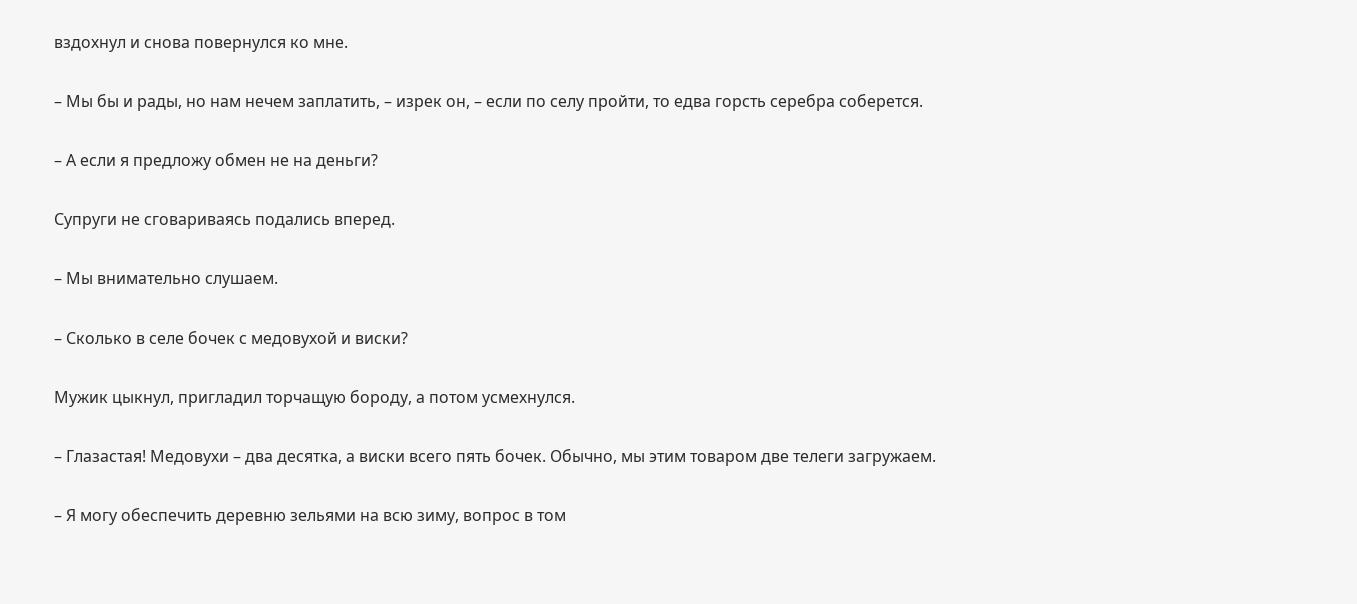вздохнул и снова повернулся ко мне.

– Мы бы и рады, но нам нечем заплатить, – изрек он, – если по селу пройти, то едва горсть серебра соберется.

– А если я предложу обмен не на деньги?

Супруги не сговариваясь подались вперед.

– Мы внимательно слушаем.

– Сколько в селе бочек с медовухой и виски?

Мужик цыкнул, пригладил торчащую бороду, а потом усмехнулся.

– Глазастая! Медовухи – два десятка, а виски всего пять бочек. Обычно, мы этим товаром две телеги загружаем.

– Я могу обеспечить деревню зельями на всю зиму, вопрос в том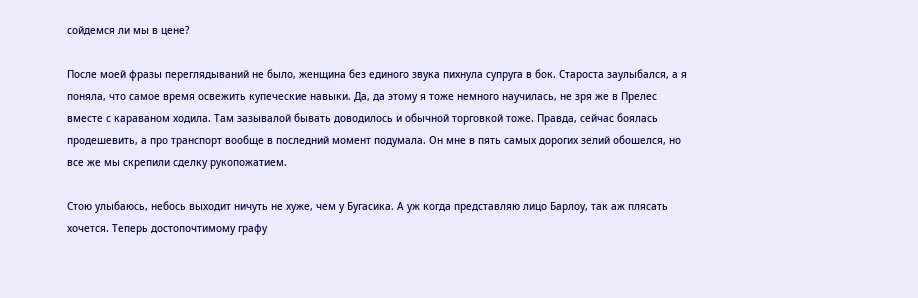сойдемся ли мы в цене?

После моей фразы переглядываний не было, женщина без единого звука пихнула супруга в бок. Староста заулыбался, а я поняла, что самое время освежить купеческие навыки. Да, да этому я тоже немного научилась, не зря же в Прелес вместе с караваном ходила. Там зазывалой бывать доводилось и обычной торговкой тоже. Правда, сейчас боялась продешевить, а про транспорт вообще в последний момент подумала. Он мне в пять самых дорогих зелий обошелся, но все же мы скрепили сделку рукопожатием.

Стою улыбаюсь, небось выходит ничуть не хуже, чем у Бугасика. А уж когда представляю лицо Барлоу, так аж плясать хочется. Теперь достопочтимому графу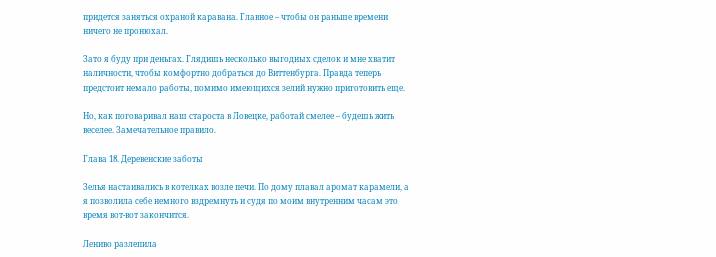придется заняться охраной каравана. Главное – чтобы он раньше времени ничего не пронюхал.

Зато я буду при деньгах. Глядишь несколько выгодных сделок и мне хватит наличности, чтобы комфортно добраться до Виттенбурга. Правда теперь предстоит немало работы, помимо имеющихся зелий нужно приготовить еще.

Но, как поговаривал наш староста в Ловецке, работай смелее – будешь жить веселее. Замечательное правило.

Глава 18. Деревенские заботы

Зелья настаивались в котелках возле печи. По дому плавал аромат карамели, а я позволила себе немного вздремнуть и судя по моим внутренним часам это время вот-вот закончится.

Лениво разлепила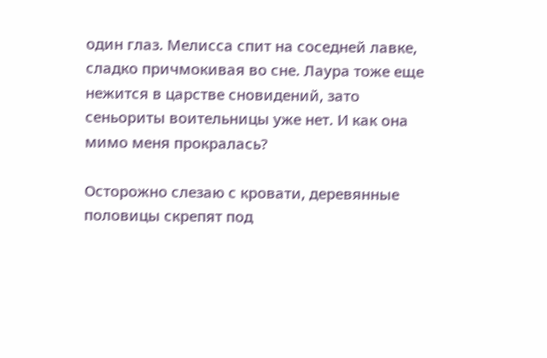один глаз. Мелисса спит на соседней лавке, сладко причмокивая во сне. Лаура тоже еще нежится в царстве сновидений, зато сеньориты воительницы уже нет. И как она мимо меня прокралась?

Осторожно слезаю с кровати, деревянные половицы скрепят под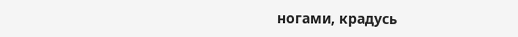ногами, крадусь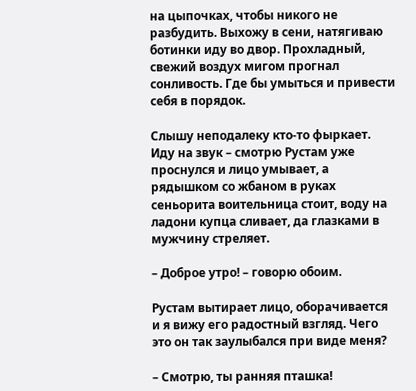на цыпочках, чтобы никого не разбудить. Выхожу в сени, натягиваю ботинки иду во двор. Прохладный, свежий воздух мигом прогнал сонливость. Где бы умыться и привести себя в порядок.

Слышу неподалеку кто-то фыркает. Иду на звук – смотрю Рустам уже проснулся и лицо умывает, а рядышком со жбаном в руках сеньорита воительница стоит, воду на ладони купца сливает, да глазками в мужчину стреляет.

– Доброе утро! – говорю обоим.

Рустам вытирает лицо, оборачивается и я вижу его радостный взгляд. Чего это он так заулыбался при виде меня?

– Смотрю, ты ранняя пташка!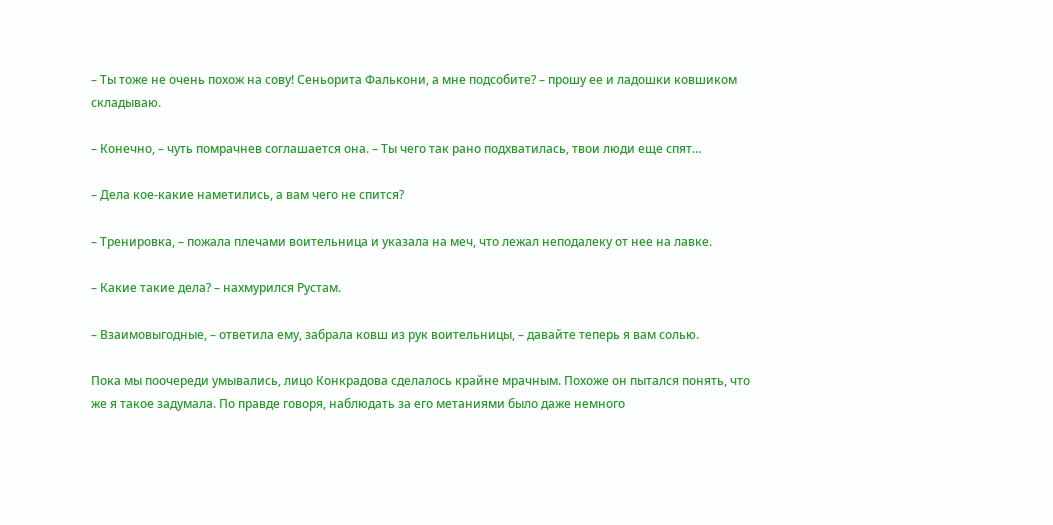– Ты тоже не очень похож на сову! Сеньорита Фалькони, а мне подсобите? – прошу ее и ладошки ковшиком складываю.

– Конечно, – чуть помрачнев соглашается она. – Ты чего так рано подхватилась, твои люди еще спят…

– Дела кое-какие наметились, а вам чего не спится?

– Тренировка, – пожала плечами воительница и указала на меч, что лежал неподалеку от нее на лавке.

– Какие такие дела? – нахмурился Рустам.

– Взаимовыгодные, – ответила ему, забрала ковш из рук воительницы, – давайте теперь я вам солью.

Пока мы поочереди умывались, лицо Конкрадова сделалось крайне мрачным. Похоже он пытался понять, что же я такое задумала. По правде говоря, наблюдать за его метаниями было даже немного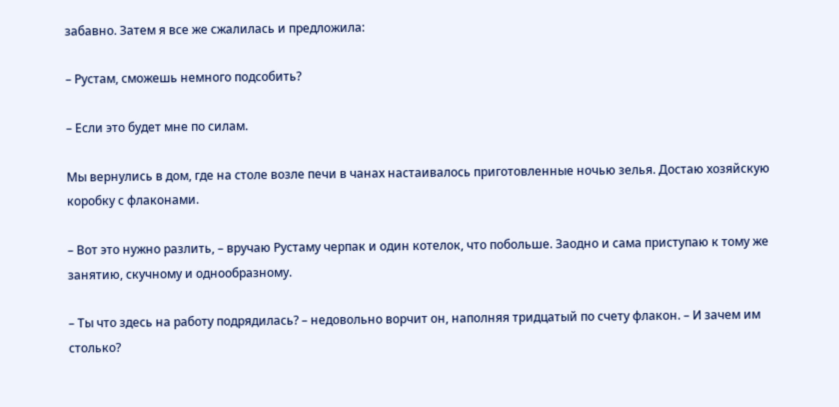забавно. Затем я все же сжалилась и предложила:

– Рустам, сможешь немного подсобить?

– Если это будет мне по силам.

Мы вернулись в дом, где на столе возле печи в чанах настаивалось приготовленные ночью зелья. Достаю хозяйскую коробку с флаконами.

– Вот это нужно разлить, – вручаю Рустаму черпак и один котелок, что побольше. Заодно и сама приступаю к тому же занятию, скучному и однообразному.

– Ты что здесь на работу подрядилась? – недовольно ворчит он, наполняя тридцатый по счету флакон. – И зачем им столько?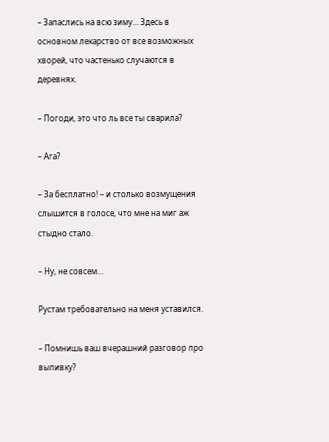– Запаслись на всю зиму… Здесь в основном лекарство от все возможных хворей, что частенько случаются в деревнях.

– Погоди, это что ль все ты сварила?

– Ага?

– За бесплатно! – и столько возмущения слышится в голосе, что мне на миг аж стыдно стало.

– Ну, не совсем…

Рустам требовательно на меня уставился.

– Помнишь ваш вчерашний разговор про выпивку?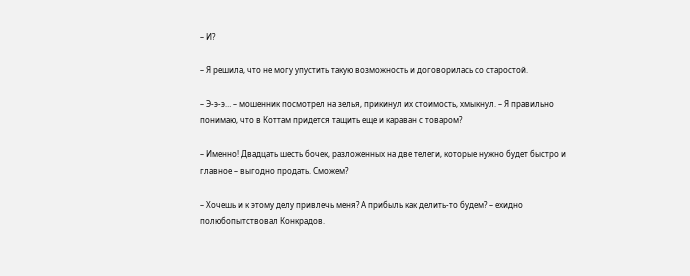– И?

– Я решила, что не могу упустить такую возможность и договорилась со старостой.

– Э-э-э… – мошенник посмотрел на зелья, прикинул их стоимость, хмыкнул. – Я правильно понимаю, что в Коттам придется тащить еще и караван с товаром?

– Именно! Двадцать шесть бочек, разложенных на две телеги, которые нужно будет быстро и главное – выгодно продать. Сможем?

– Хочешь и к этому делу привлечь меня? А прибыль как делить-то будем? – ехидно полюбопытствовал Конкрадов.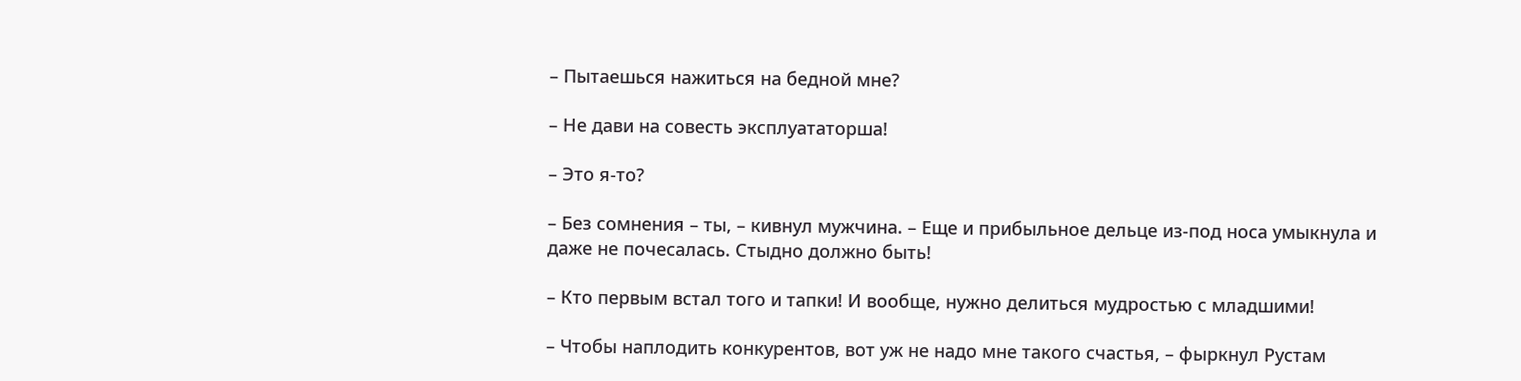– Пытаешься нажиться на бедной мне?

– Не дави на совесть эксплуататорша!

– Это я-то?

– Без сомнения – ты, – кивнул мужчина. – Еще и прибыльное дельце из-под носа умыкнула и даже не почесалась. Стыдно должно быть!

– Кто первым встал того и тапки! И вообще, нужно делиться мудростью с младшими!

– Чтобы наплодить конкурентов, вот уж не надо мне такого счастья, – фыркнул Рустам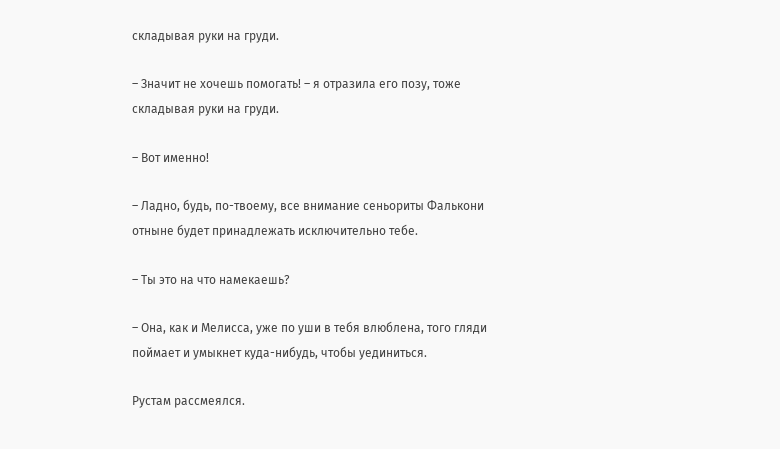складывая руки на груди.

– Значит не хочешь помогать! – я отразила его позу, тоже складывая руки на груди.

– Вот именно!

– Ладно, будь, по-твоему, все внимание сеньориты Фалькони отныне будет принадлежать исключительно тебе.

– Ты это на что намекаешь?

– Она, как и Мелисса, уже по уши в тебя влюблена, того гляди поймает и умыкнет куда-нибудь, чтобы уединиться.

Рустам рассмеялся.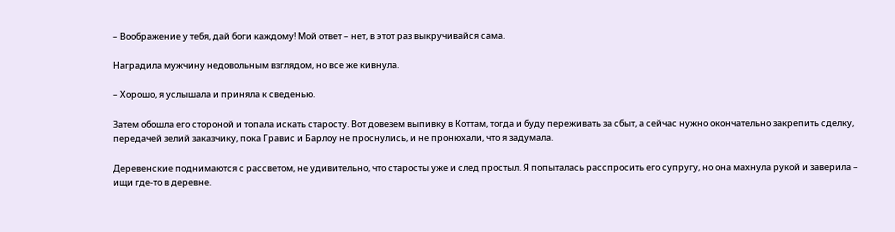– Воображение у тебя, дай боги каждому! Мой ответ – нет, в этот раз выкручивайся сама.

Наградила мужчину недовольным взглядом, но все же кивнула.

– Хорошо, я услышала и приняла к сведенью.

Затем обошла его стороной и топала искать старосту. Вот довезем выпивку в Коттам, тогда и буду переживать за сбыт, а сейчас нужно окончательно закрепить сделку, передачей зелий заказчику, пока Гравис и Барлоу не проснулись, и не пронюхали, что я задумала.

Деревенские поднимаются с рассветом, не удивительно, что старосты уже и след простыл. Я попыталась расспросить его супругу, но она махнула рукой и заверила – ищи где-то в деревне.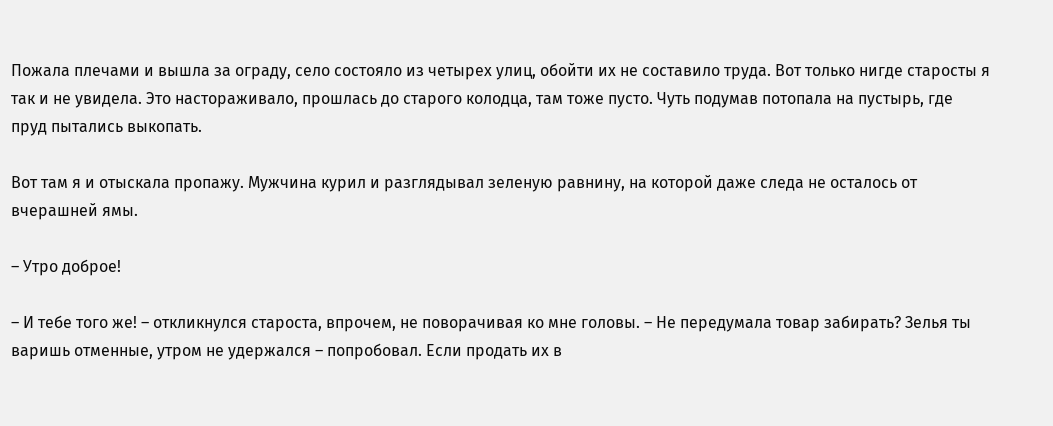Пожала плечами и вышла за ограду, село состояло из четырех улиц, обойти их не составило труда. Вот только нигде старосты я так и не увидела. Это настораживало, прошлась до старого колодца, там тоже пусто. Чуть подумав потопала на пустырь, где пруд пытались выкопать.

Вот там я и отыскала пропажу. Мужчина курил и разглядывал зеленую равнину, на которой даже следа не осталось от вчерашней ямы.

– Утро доброе!

– И тебе того же! – откликнулся староста, впрочем, не поворачивая ко мне головы. – Не передумала товар забирать? Зелья ты варишь отменные, утром не удержался – попробовал. Если продать их в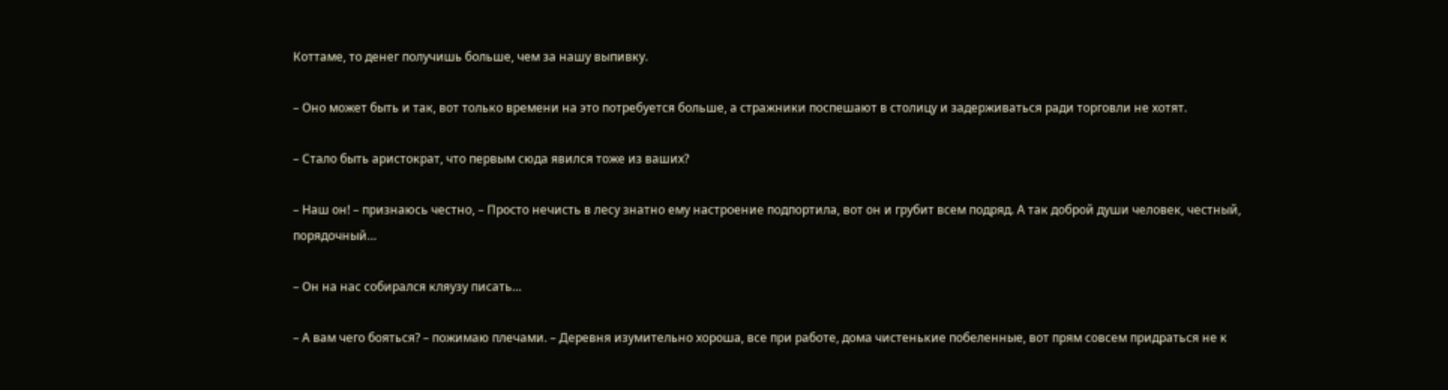Коттаме, то денег получишь больше, чем за нашу выпивку.

– Оно может быть и так, вот только времени на это потребуется больше, а стражники поспешают в столицу и задерживаться ради торговли не хотят.

– Стало быть аристократ, что первым сюда явился тоже из ваших?

– Наш он! – признаюсь честно, – Просто нечисть в лесу знатно ему настроение подпортила, вот он и грубит всем подряд. А так доброй души человек, честный, порядочный…

– Он на нас собирался кляузу писать…

– А вам чего бояться? – пожимаю плечами. – Деревня изумительно хороша, все при работе, дома чистенькие побеленные, вот прям совсем придраться не к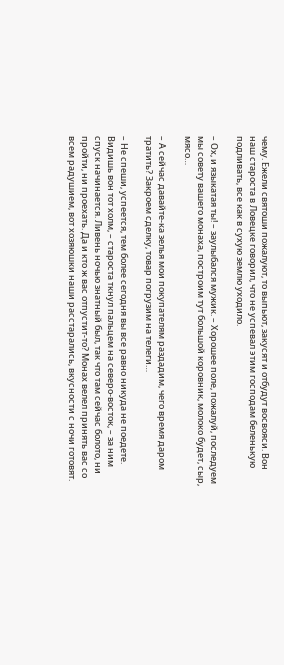чему. Ежели святоши пожалуют, то выпьют, закусят и отбудут восвояси. Вон наш староста в Ловецке говорил, что не успевал этим господам беленькую подливать, все как в сухую землю уходило.

– Ох, и языкатая ты! – заулыбался мужик. – Хорошее поле, пожалуй, последуем мы совету вашего монаха, построим тут большой коровник, молоко будет, сыр, мясо…

– А сейчас давайте-ка зелья мои покупателям раздадим, чего время даром тратить? Закроем сделку, товар погрузим на телеги…

– Не спеши, успеется, тем более сегодня вы все равно никуда не поедете. Видишь вон тот холм, – староста ткнул пальцем на северо-восток, – за ним спуск начинается. Ливень ночью знатный был, так что там сейчас болото, ни пройти, ни проехать. Да и кто ж вас отпустит-то? Монах велел принять вас со всем радушием, вот хозяюшки наши расстарались, вкусности с ночи готовят.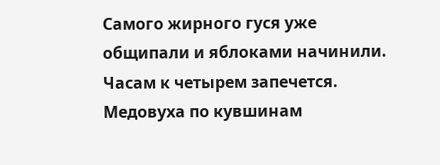Самого жирного гуся уже общипали и яблоками начинили. Часам к четырем запечется. Медовуха по кувшинам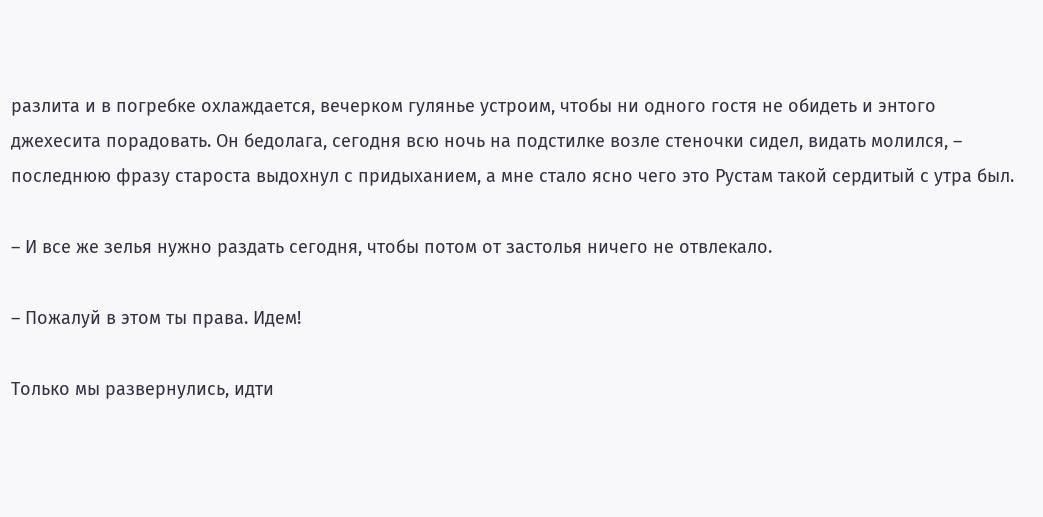разлита и в погребке охлаждается, вечерком гулянье устроим, чтобы ни одного гостя не обидеть и энтого джехесита порадовать. Он бедолага, сегодня всю ночь на подстилке возле стеночки сидел, видать молился, – последнюю фразу староста выдохнул с придыханием, а мне стало ясно чего это Рустам такой сердитый с утра был.

– И все же зелья нужно раздать сегодня, чтобы потом от застолья ничего не отвлекало.

– Пожалуй в этом ты права. Идем!

Только мы развернулись, идти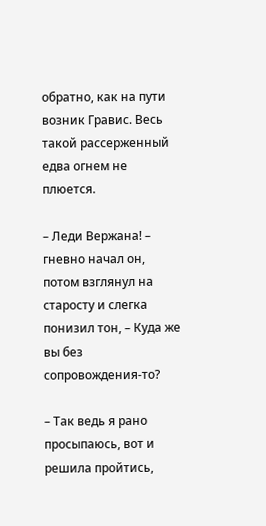обратно, как на пути возник Гравис. Весь такой рассерженный едва огнем не плюется.

– Леди Вержана! – гневно начал он, потом взглянул на старосту и слегка понизил тон, – Куда же вы без сопровождения-то?

– Так ведь я рано просыпаюсь, вот и решила пройтись,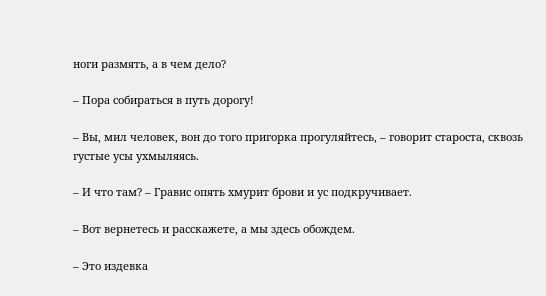ноги размять, а в чем дело?

– Пора собираться в путь дорогу!

– Вы, мил человек, вон до того пригорка прогуляйтесь, – говорит староста, сквозь густые усы ухмыляясь.

– И что там? – Гравис опять хмурит брови и ус подкручивает.

– Вот вернетесь и расскажете, а мы здесь обождем.

– Это издевка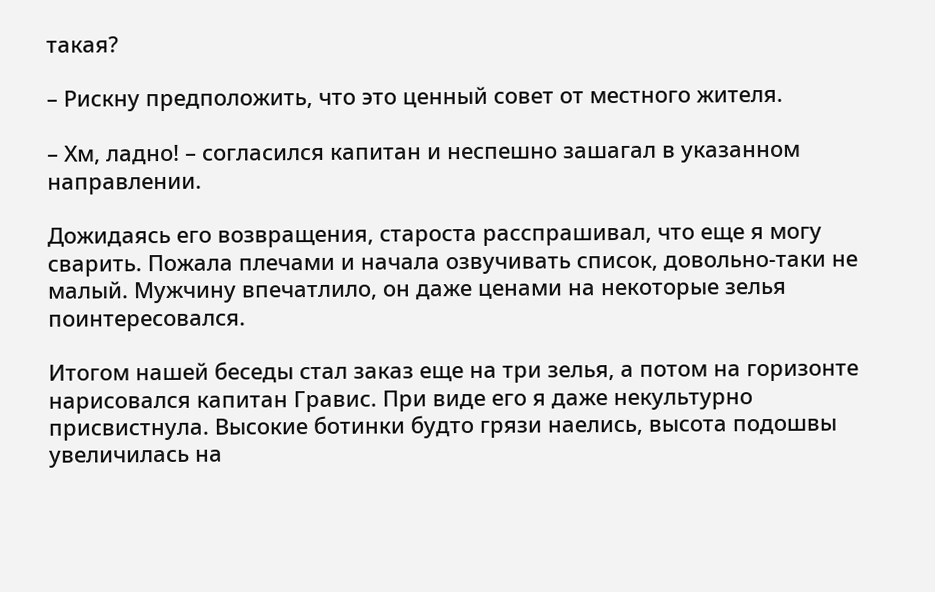такая?

– Рискну предположить, что это ценный совет от местного жителя.

– Хм, ладно! – согласился капитан и неспешно зашагал в указанном направлении.

Дожидаясь его возвращения, староста расспрашивал, что еще я могу сварить. Пожала плечами и начала озвучивать список, довольно-таки не малый. Мужчину впечатлило, он даже ценами на некоторые зелья поинтересовался.

Итогом нашей беседы стал заказ еще на три зелья, а потом на горизонте нарисовался капитан Гравис. При виде его я даже некультурно присвистнула. Высокие ботинки будто грязи наелись, высота подошвы увеличилась на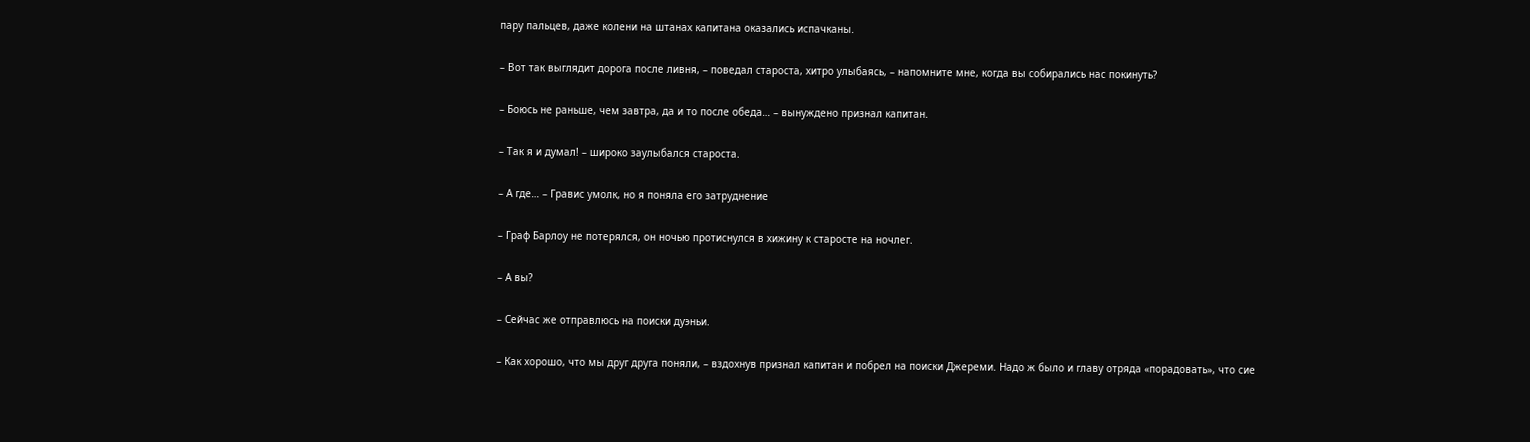пару пальцев, даже колени на штанах капитана оказались испачканы.

– Вот так выглядит дорога после ливня, – поведал староста, хитро улыбаясь, – напомните мне, когда вы собирались нас покинуть?

– Боюсь не раньше, чем завтра, да и то после обеда… – вынуждено признал капитан.

– Так я и думал! – широко заулыбался староста.

– А где… – Гравис умолк, но я поняла его затруднение

– Граф Барлоу не потерялся, он ночью протиснулся в хижину к старосте на ночлег.

– А вы?

– Сейчас же отправлюсь на поиски дуэньи.

– Как хорошо, что мы друг друга поняли, – вздохнув признал капитан и побрел на поиски Джереми. Надо ж было и главу отряда «порадовать», что сие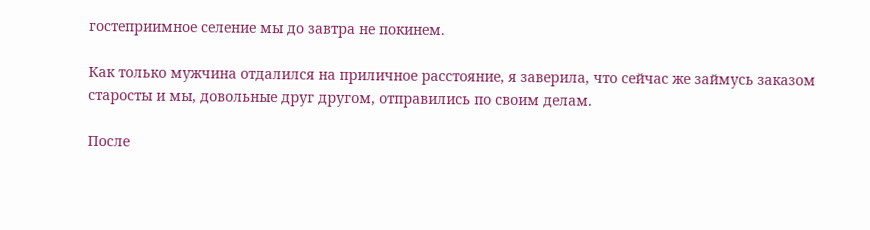гостеприимное селение мы до завтра не покинем.

Как только мужчина отдалился на приличное расстояние, я заверила, что сейчас же займусь заказом старосты и мы, довольные друг другом, отправились по своим делам.

После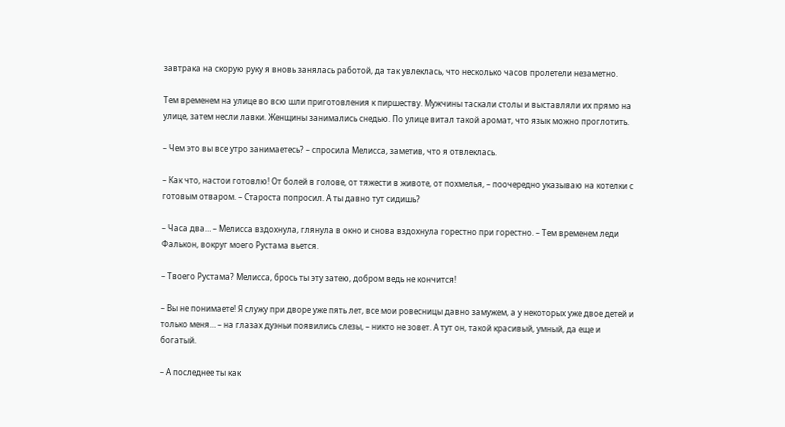завтрака на скорую руку я вновь занялась работой, да так увлеклась, что несколько часов пролетели незаметно.

Тем временем на улице во всю шли приготовления к пиршеству. Мужчины таскали столы и выставляли их прямо на улице, затем несли лавки. Женщины занимались снедью. По улице витал такой аромат, что язык можно проглотить.

– Чем это вы все утро занимаетесь? – спросила Мелисса, заметив, что я отвлеклась.

– Как что, настои готовлю! От болей в голове, от тяжести в животе, от похмелья, – поочередно указываю на котелки с готовым отваром. – Староста попросил. А ты давно тут сидишь?

– Часа два… – Мелисса вздохнула, глянула в окно и снова вздохнула горестно при горестно. – Тем временем леди Фалькон, вокруг моего Рустама вьется.

– Твоего Рустама? Мелисса, брось ты эту затею, добром ведь не кончится!

– Вы не понимаете! Я служу при дворе уже пять лет, все мои ровесницы давно замужем, а у некоторых уже двое детей и только меня… – на глазах дуэньи появились слезы, – никто не зовет. А тут он, такой красивый, умный, да еще и богатый.

– А последнее ты как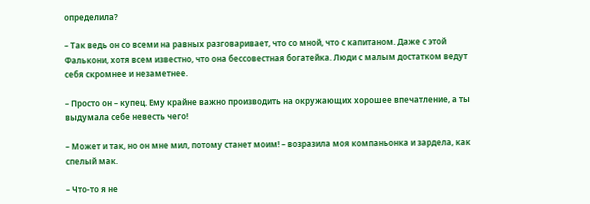определила?

– Так ведь он со всеми на равных разговаривает, что со мной, что с капитаном. Даже с этой Фалькони, хотя всем известно, что она бессовестная богатейка. Люди с малым достатком ведут себя скромнее и незаметнее.

– Просто он – купец. Ему крайне важно производить на окружающих хорошее впечатление, а ты выдумала себе невесть чего!

– Может и так, но он мне мил, потому станет моим! – возразила моя компаньонка и зардела, как спелый мак.

– Что-то я не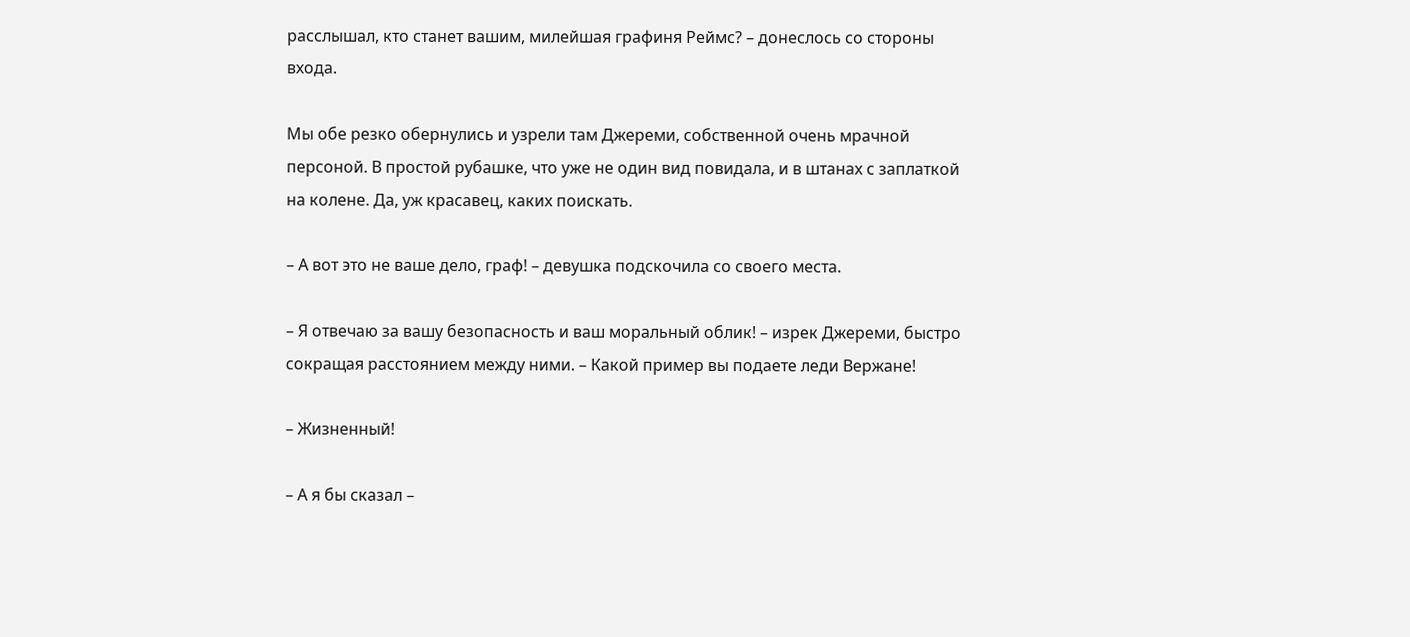расслышал, кто станет вашим, милейшая графиня Реймс? – донеслось со стороны входа.

Мы обе резко обернулись и узрели там Джереми, собственной очень мрачной персоной. В простой рубашке, что уже не один вид повидала, и в штанах с заплаткой на колене. Да, уж красавец, каких поискать.

– А вот это не ваше дело, граф! – девушка подскочила со своего места.

– Я отвечаю за вашу безопасность и ваш моральный облик! – изрек Джереми, быстро сокращая расстоянием между ними. – Какой пример вы подаете леди Вержане!

– Жизненный!

– А я бы сказал –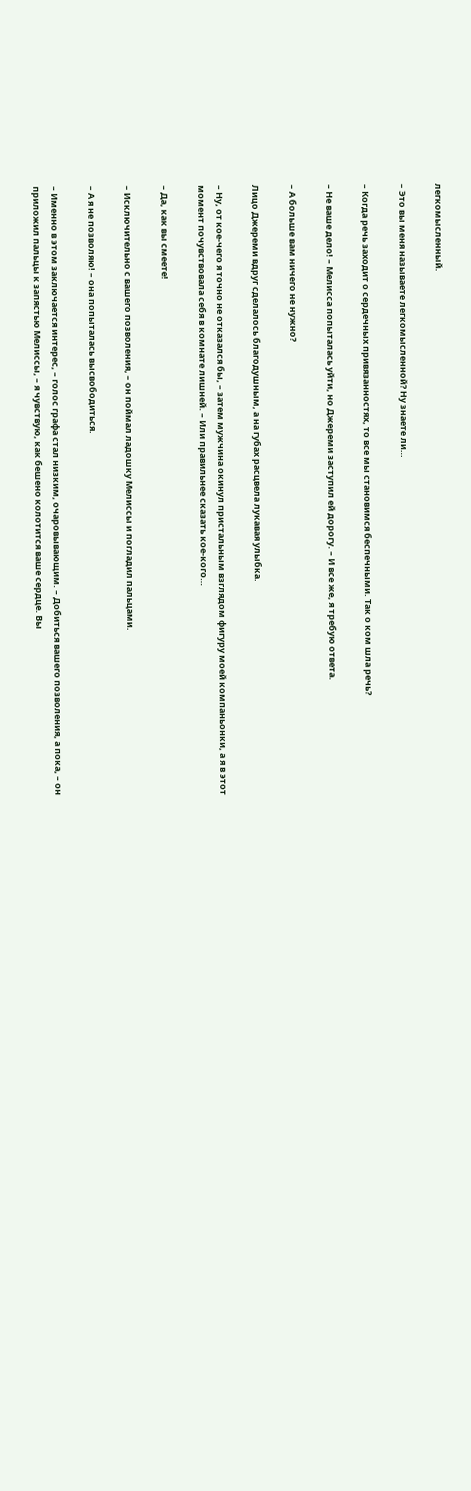легкомысленный.

– Это вы меня называете легкомысленной? Ну знаете ли…

– Когда речь заходит о сердечных привязанностях, то все мы становимся беспечными. Так о ком шла речь?

– Не ваше дело! – Мелисса попыталась уйти, но Джереми заступил ей дорогу. – И все же, я требую ответа.

– А больше вам ничего не нужно?

Лицо Джереми вдруг сделалось благодушным, а на губах расцвела лукавая улыбка.

– Ну, от кое-чего я точно не отказался бы, – затем мужчина окинул пристальным взглядом фигуру моей компаньонки, а я в этот момент почувствовала себя в комнате лишней. – Или правильнее сказать кое-кого…

– Да, как вы смеете!

– Исключительно с вашего позволения, – он поймал ладошку Мелиссы и погладил пальцами.

– А я не позволяю! – она попыталась высвободиться.

– Именно в этом заключается интерес, – голос графа стал низким, очаровывающим. – Добиться вашего позволения, а пока, – он приложил пальцы к запястью Мелиссы, – я чувствую, как бешено колотится ваше сердце. Вы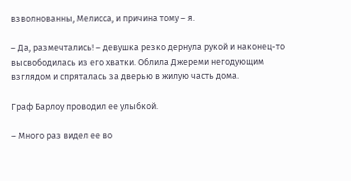взволнованны, Мелисса, и причина тому – я.

– Да, размечтались! – девушка резко дернула рукой и наконец-то высвободилась из его хватки. Облила Джереми негодующим взглядом и спряталась за дверью в жилую часть дома.

Граф Барлоу проводил ее улыбкой.

– Много раз видел ее во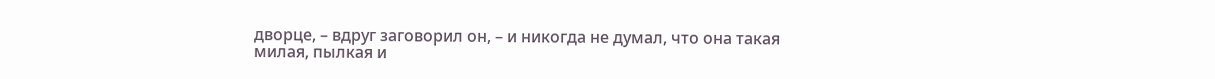дворце, – вдруг заговорил он, – и никогда не думал, что она такая милая, пылкая и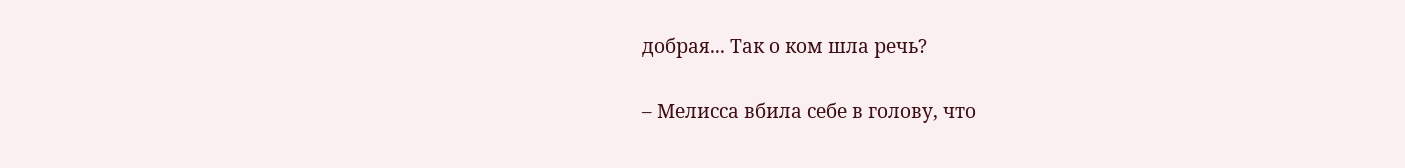добрая... Так о ком шла речь?

– Мелисса вбила себе в голову, что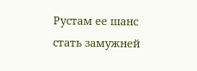Рустам ее шанс стать замужней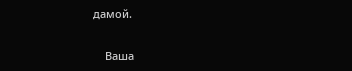дамой.


    Ваша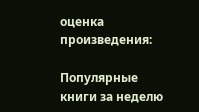оценка произведения:

Популярные книги за неделю